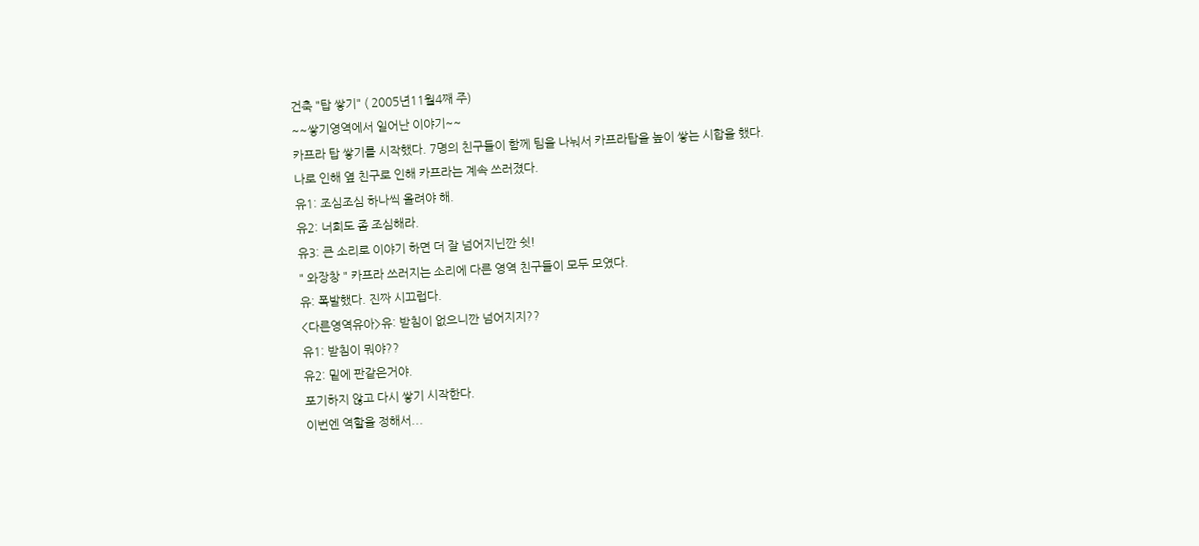건축 "탑 쌓기" ( 2005년11월4째 주)
~~쌓기영역에서 일어난 이야기~~
카프라 탑 쌓기를 시작했다. 7명의 친구들이 함께 팀을 나눠서 카프라탑을 높이 쌓는 시합을 했다.
나로 인해 옆 친구로 인해 카프라는 계속 쓰러졌다.
유1: 조심조심 하나씩 올려야 해.
유2: 너희도 좀 조심해라.
유3: 큰 소리로 이야기 하면 더 잘 넘어지닌깐 쉿!
" 와장창 " 카프라 쓰러지는 소리에 다른 영역 친구들이 모두 모였다.
유: 폭발했다. 진짜 시끄럽다.
<다른영역유아>유: 받침이 없으니깐 넘어지지??
유1: 받침이 뭐야??
유2: 밑에 판같은거야.
포기하지 않고 다시 쌓기 시작한다.
이번엔 역할을 정해서...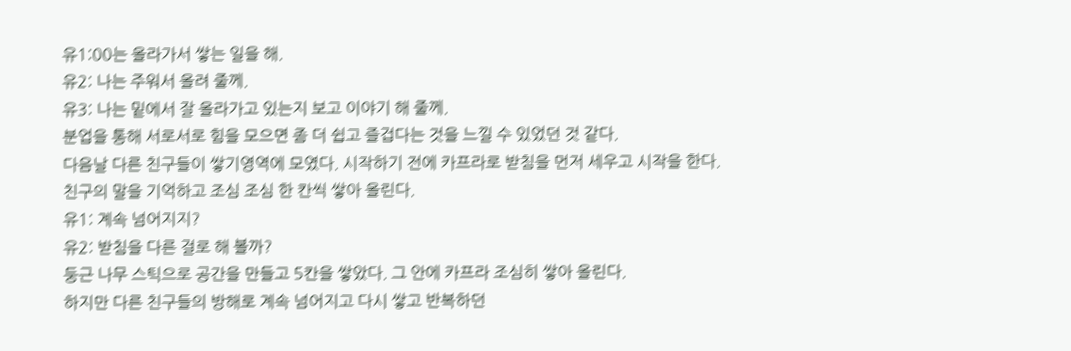유1:00는 올라가서 쌓는 일을 해.
유2: 나는 주워서 올려 줄께.
유3: 나는 밑에서 잘 올라가고 있는지 보고 이야기 해 줄께.
분업을 통해 서로서로 힘을 모으면 좀 더 쉽고 즐겁다는 것을 느낄 수 있었던 것 같다.
다음날 다른 친구들이 쌓기영역에 모였다. 시작하기 전에 카프라로 받침을 먼저 세우고 시작을 한다.
친구의 말을 기억하고 조심 조심 한 칸씩 쌓아 올린다.
유1: 계속 넘어지지?
유2: 받침을 다른 걸로 해 볼까?
둥근 나무 스틱으로 공간을 만들고 5칸을 쌓았다. 그 안에 카프라 조심히 쌓아 올린다.
하지만 다른 친구들의 방해로 계속 넘어지고 다시 쌓고 반복하던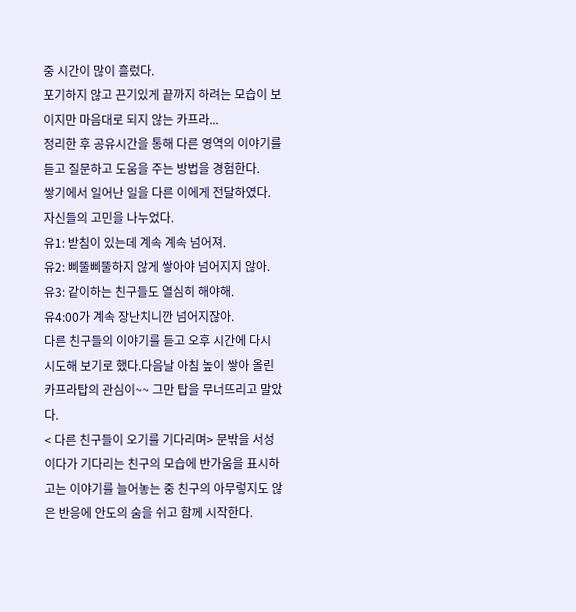중 시간이 많이 흘렀다.
포기하지 않고 끈기있게 끝까지 하려는 모습이 보이지만 마음대로 되지 않는 카프라...
정리한 후 공유시간을 통해 다른 영역의 이야기를 듣고 질문하고 도움을 주는 방법을 경험한다.
쌓기에서 일어난 일을 다른 이에게 전달하였다.
자신들의 고민을 나누었다.
유1: 받침이 있는데 계속 계속 넘어져.
유2: 삐뚤삐뚤하지 않게 쌓아야 넘어지지 않아.
유3: 같이하는 친구들도 열심히 해야해.
유4:00가 계속 장난치니깐 넘어지잖아.
다른 친구들의 이야기를 듣고 오후 시간에 다시 시도해 보기로 했다.다음날 아침 높이 쌓아 올린 카프라탑의 관심이~~ 그만 탑을 무너뜨리고 말았다.
< 다른 친구들이 오기를 기다리며> 문밖을 서성이다가 기다리는 친구의 모습에 반가움을 표시하고는 이야기를 늘어놓는 중 친구의 아무렇지도 않은 반응에 안도의 숨을 쉬고 함께 시작한다.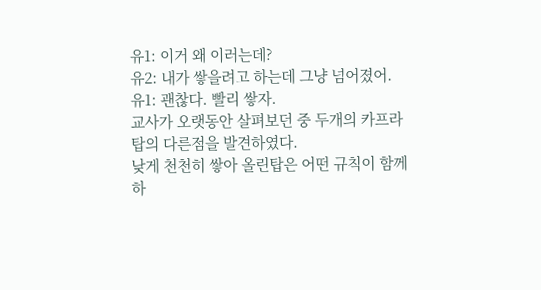유1: 이거 왜 이러는데?
유2: 내가 쌓을려고 하는데 그냥 넘어졌어.
유1: 괜찮다. 빨리 쌓자.
교사가 오랫동안 살펴보던 중 두개의 카프라 탑의 다른점을 발견하였다.
낮게 천천히 쌓아 올린탑은 어떤 규칙이 함께 하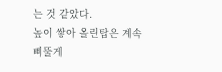는 것 같았다.
높이 쌓아 올린탑은 계속 삐뚤게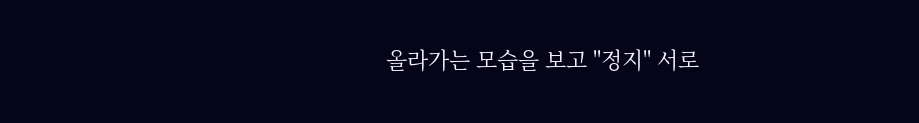올라가는 모습을 보고 "정지" 서로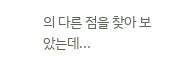의 다른 점을 찾아 보았는데...